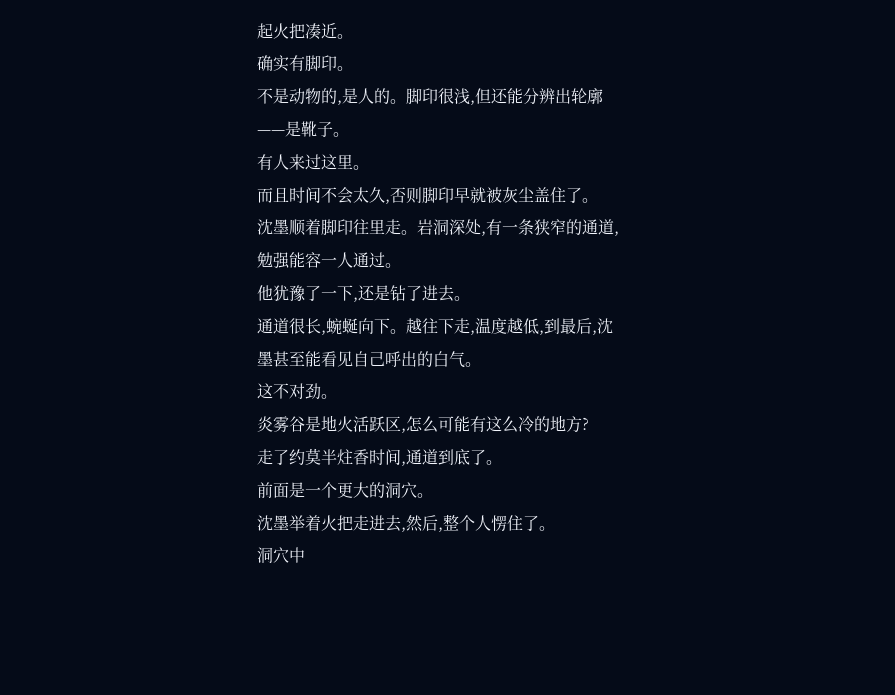起火把凑近。
确实有脚印。
不是动物的,是人的。脚印很浅,但还能分辨出轮廓——是靴子。
有人来过这里。
而且时间不会太久,否则脚印早就被灰尘盖住了。
沈墨顺着脚印往里走。岩洞深处,有一条狭窄的通道,勉强能容一人通过。
他犹豫了一下,还是钻了进去。
通道很长,蜿蜒向下。越往下走,温度越低,到最后,沈墨甚至能看见自己呼出的白气。
这不对劲。
炎雾谷是地火活跃区,怎么可能有这么冷的地方?
走了约莫半炷香时间,通道到底了。
前面是一个更大的洞穴。
沈墨举着火把走进去,然后,整个人愣住了。
洞穴中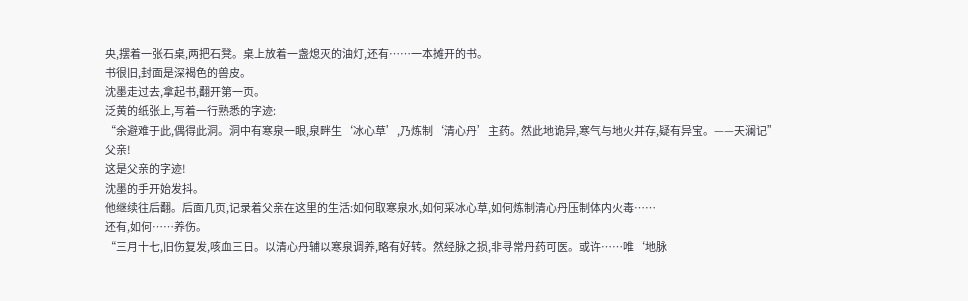央,摆着一张石桌,两把石凳。桌上放着一盏熄灭的油灯,还有……一本摊开的书。
书很旧,封面是深褐色的兽皮。
沈墨走过去,拿起书,翻开第一页。
泛黄的纸张上,写着一行熟悉的字迹:
“余避难于此,偶得此洞。洞中有寒泉一眼,泉畔生‘冰心草’,乃炼制‘清心丹’主药。然此地诡异,寒气与地火并存,疑有异宝。——天澜记”
父亲!
这是父亲的字迹!
沈墨的手开始发抖。
他继续往后翻。后面几页,记录着父亲在这里的生活:如何取寒泉水,如何采冰心草,如何炼制清心丹压制体内火毒……
还有,如何……养伤。
“三月十七,旧伤复发,咳血三日。以清心丹辅以寒泉调养,略有好转。然经脉之损,非寻常丹药可医。或许……唯‘地脉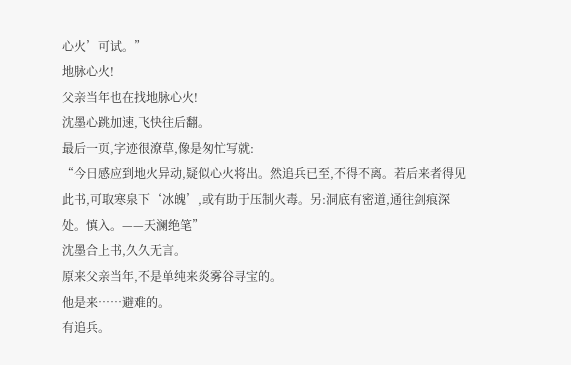心火’可试。”
地脉心火!
父亲当年也在找地脉心火!
沈墨心跳加速,飞快往后翻。
最后一页,字迹很潦草,像是匆忙写就:
“今日感应到地火异动,疑似心火将出。然追兵已至,不得不离。若后来者得见此书,可取寒泉下‘冰魄’,或有助于压制火毒。另:洞底有密道,通往剑痕深处。慎入。——天澜绝笔”
沈墨合上书,久久无言。
原来父亲当年,不是单纯来炎雾谷寻宝的。
他是来……避难的。
有追兵。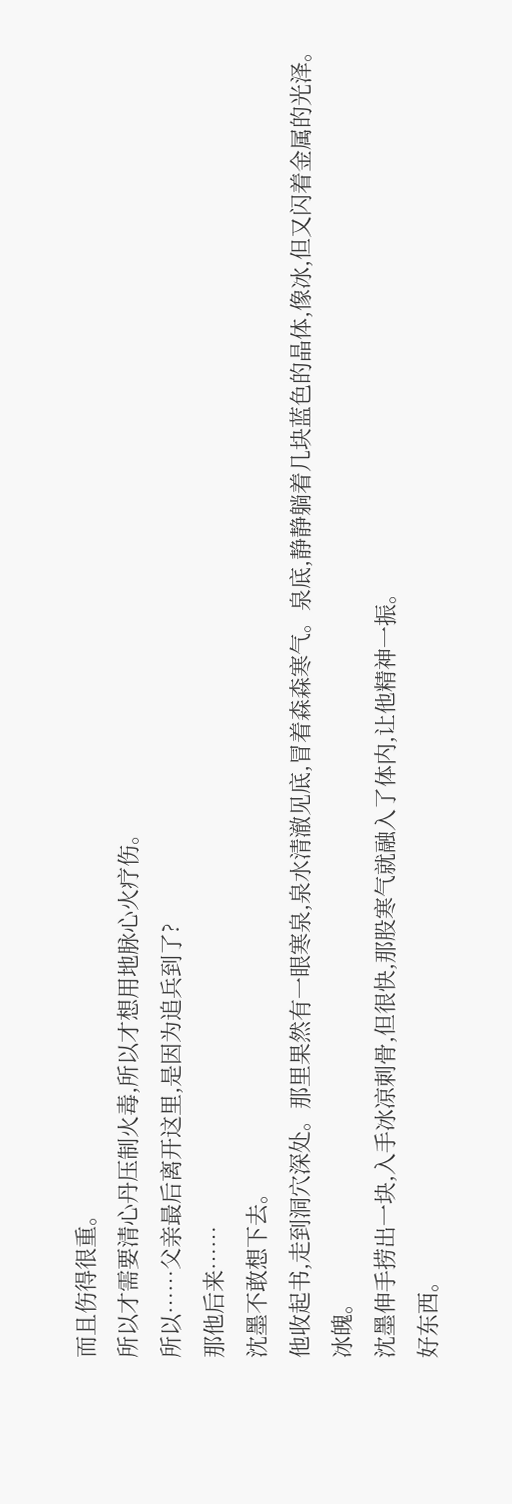而且伤得很重。
所以才需要清心丹压制火毒,所以才想用地脉心火疗伤。
所以……父亲最后离开这里,是因为追兵到了?
那他后来……
沈墨不敢想下去。
他收起书,走到洞穴深处。那里果然有一眼寒泉,泉水清澈见底,冒着森森寒气。泉底,静静躺着几块蓝色的晶体,像冰,但又闪着金属的光泽。
冰魄。
沈墨伸手捞出一块,入手冰凉刺骨,但很快,那股寒气就融入了体内,让他精神一振。
好东西。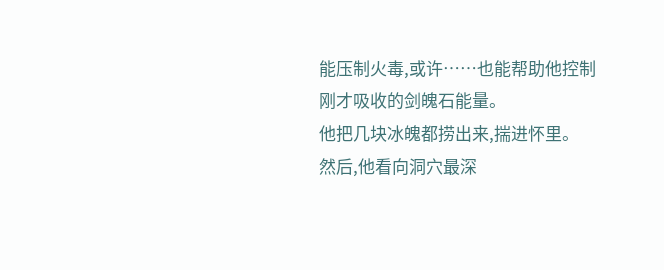能压制火毒,或许……也能帮助他控制刚才吸收的剑魄石能量。
他把几块冰魄都捞出来,揣进怀里。
然后,他看向洞穴最深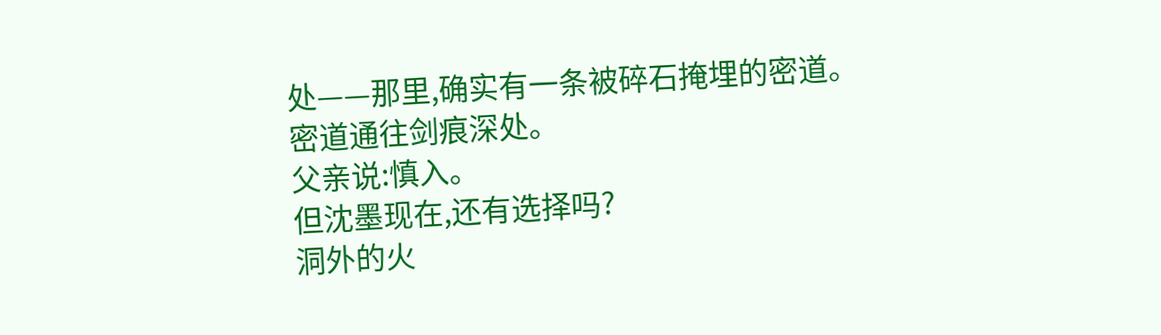处——那里,确实有一条被碎石掩埋的密道。
密道通往剑痕深处。
父亲说:慎入。
但沈墨现在,还有选择吗?
洞外的火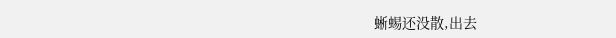蜥蜴还没散,出去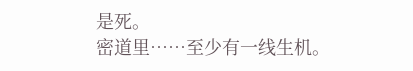是死。
密道里……至少有一线生机。